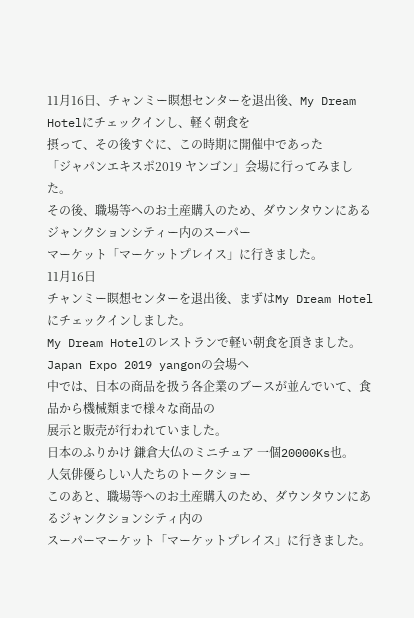11月16日、チャンミー瞑想センターを退出後、My Dream Hotelにチェックインし、軽く朝食を
摂って、その後すぐに、この時期に開催中であった
「ジャパンエキスポ2019 ヤンゴン」会場に行ってみました。
その後、職場等へのお土産購入のため、ダウンタウンにあるジャンクションシティー内のスーパー
マーケット「マーケットプレイス」に行きました。
11月16日
チャンミー瞑想センターを退出後、まずはMy Dream Hotelにチェックインしました。
My Dream Hotelのレストランで軽い朝食を頂きました。
Japan Expo 2019 yangonの会場へ
中では、日本の商品を扱う各企業のブースが並んでいて、食品から機械類まで様々な商品の
展示と販売が行われていました。
日本のふりかけ 鎌倉大仏のミニチュア 一個20000Ks也。
人気俳優らしい人たちのトークショー
このあと、職場等へのお土産購入のため、ダウンタウンにあるジャンクションシティ内の
スーパーマーケット「マーケットプレイス」に行きました。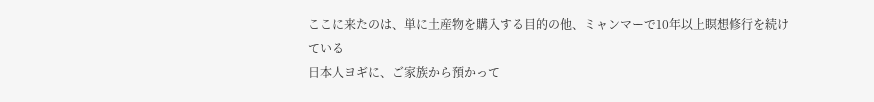ここに来たのは、単に土産物を購入する目的の他、ミャンマーで10年以上瞑想修行を続けている
日本人ヨギに、ご家族から預かって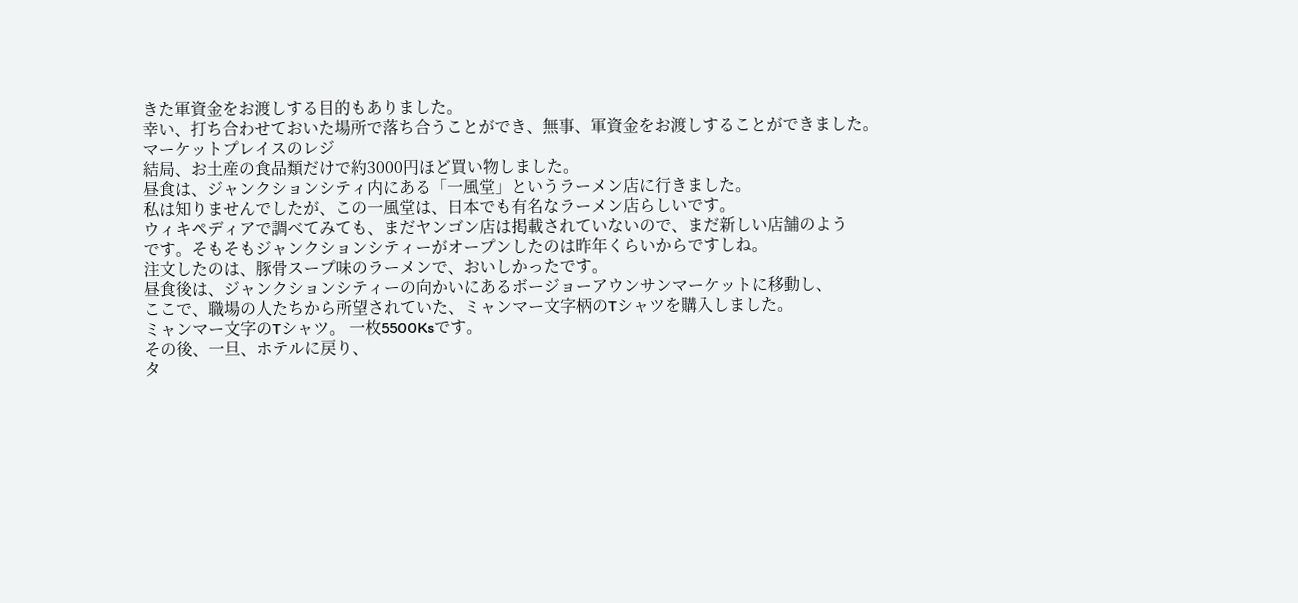きた軍資金をお渡しする目的もありました。
幸い、打ち合わせておいた場所で落ち合うことができ、無事、軍資金をお渡しすることができました。
マーケットプレイスのレジ
結局、お土産の食品類だけで約3000円ほど買い物しました。
昼食は、ジャンクションシティ内にある「一風堂」というラーメン店に行きました。
私は知りませんでしたが、この一風堂は、日本でも有名なラーメン店らしいです。
ウィキペディアで調べてみても、まだヤンゴン店は掲載されていないので、まだ新しい店舗のよう
です。そもそもジャンクションシティーがオープンしたのは昨年くらいからですしね。
注文したのは、豚骨スープ味のラーメンで、おいしかったです。
昼食後は、ジャンクションシティーの向かいにあるボージョーアウンサンマーケットに移動し、
ここで、職場の人たちから所望されていた、ミャンマー文字柄のTシャツを購入しました。
ミャンマー文字のTシャツ。 一枚5500Ksです。
その後、一旦、ホテルに戻り、
タ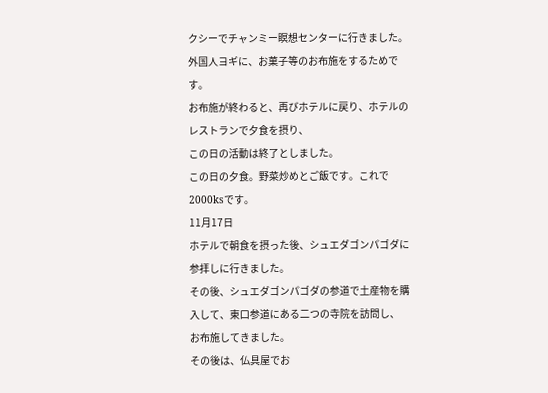クシーでチャンミー瞑想センターに行きました。
外国人ヨギに、お菓子等のお布施をするためです。
お布施が終わると、再びホテルに戻り、ホテルのレストランで夕食を摂り、
この日の活動は終了としました。
この日の夕食。野菜炒めとご飯です。これで2000ksです。
11月17日
ホテルで朝食を摂った後、シュエダゴンパゴダに参拝しに行きました。
その後、シュエダゴンパゴダの参道で土産物を購入して、東口参道にある二つの寺院を訪問し、
お布施してきました。
その後は、仏具屋でお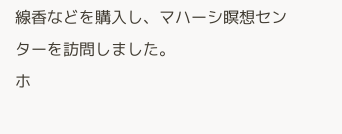線香などを購入し、マハーシ瞑想センターを訪問しました。
ホ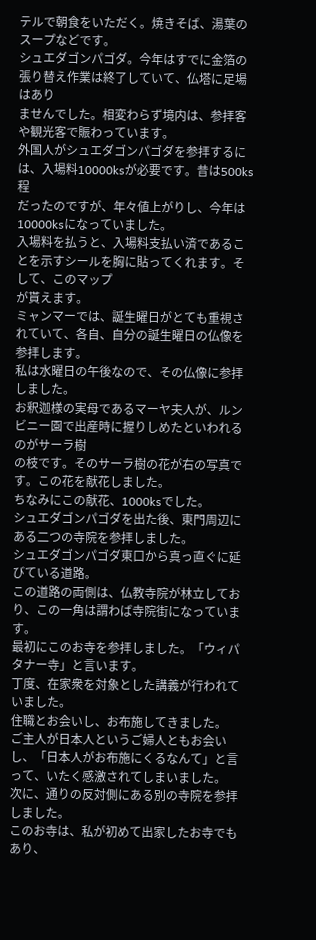テルで朝食をいただく。焼きそば、湯葉のスープなどです。
シュエダゴンパゴダ。今年はすでに金箔の張り替え作業は終了していて、仏塔に足場はあり
ませんでした。相変わらず境内は、参拝客や観光客で賑わっています。
外国人がシュエダゴンパゴダを参拝するには、入場料10000ksが必要です。昔は500ks程
だったのですが、年々値上がりし、今年は10000ksになっていました。
入場料を払うと、入場料支払い済であることを示すシールを胸に貼ってくれます。そして、このマップ
が貰えます。
ミャンマーでは、誕生曜日がとても重視されていて、各自、自分の誕生曜日の仏像を参拝します。
私は水曜日の午後なので、その仏像に参拝しました。
お釈迦様の実母であるマーヤ夫人が、ルンビニー園で出産時に握りしめたといわれるのがサーラ樹
の枝です。そのサーラ樹の花が右の写真です。この花を献花しました。
ちなみにこの献花、1000ksでした。
シュエダゴンパゴダを出た後、東門周辺にある二つの寺院を参拝しました。
シュエダゴンパゴダ東口から真っ直ぐに延びている道路。
この道路の両側は、仏教寺院が林立しており、この一角は謂わば寺院街になっています。
最初にこのお寺を参拝しました。「ウィパタナー寺」と言います。
丁度、在家衆を対象とした講義が行われていました。
住職とお会いし、お布施してきました。
ご主人が日本人というご婦人ともお会いし、「日本人がお布施にくるなんて」と言って、いたく感激されてしまいました。
次に、通りの反対側にある別の寺院を参拝しました。
このお寺は、私が初めて出家したお寺でもあり、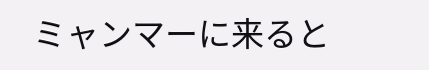ミャンマーに来ると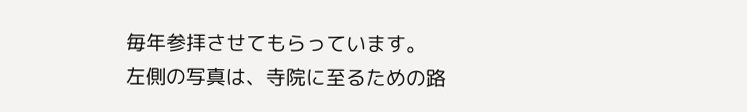毎年参拝させてもらっています。
左側の写真は、寺院に至るための路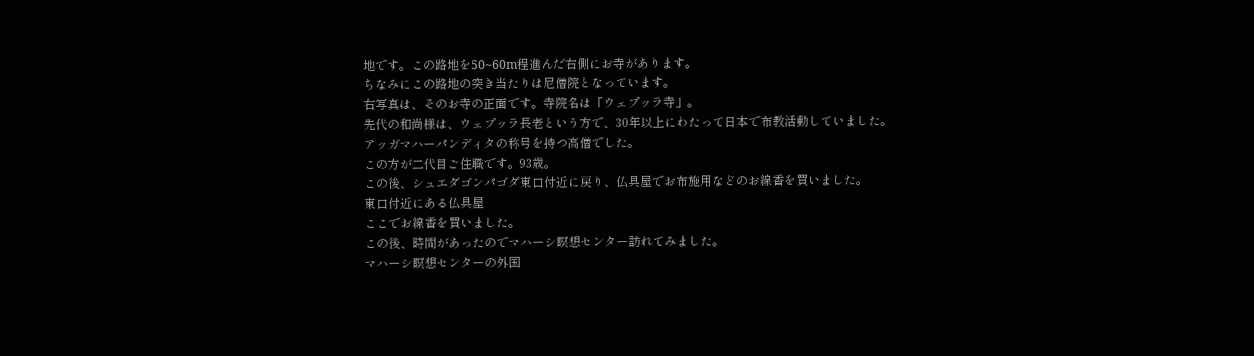地です。この路地を50~60m程進んだ右側にお寺があります。
ちなみにこの路地の突き当たりは尼僧院となっています。
右写真は、そのお寺の正面です。寺院名は「ウェプッラ寺」。
先代の和尚様は、ウェプッラ長老という方で、30年以上にわたって日本で布教活動していました。
アッガマハーパンディタの称号を持つ高僧でした。
この方が二代目ご住職です。93歳。
この後、シュエダゴンパゴダ東口付近に戻り、仏具屋でお布施用などのお線香を買いました。
東口付近にある仏具屋
ここでお線香を買いました。
この後、時間があったのでマハーシ瞑想センター訪れてみました。
マハーシ瞑想センターの外国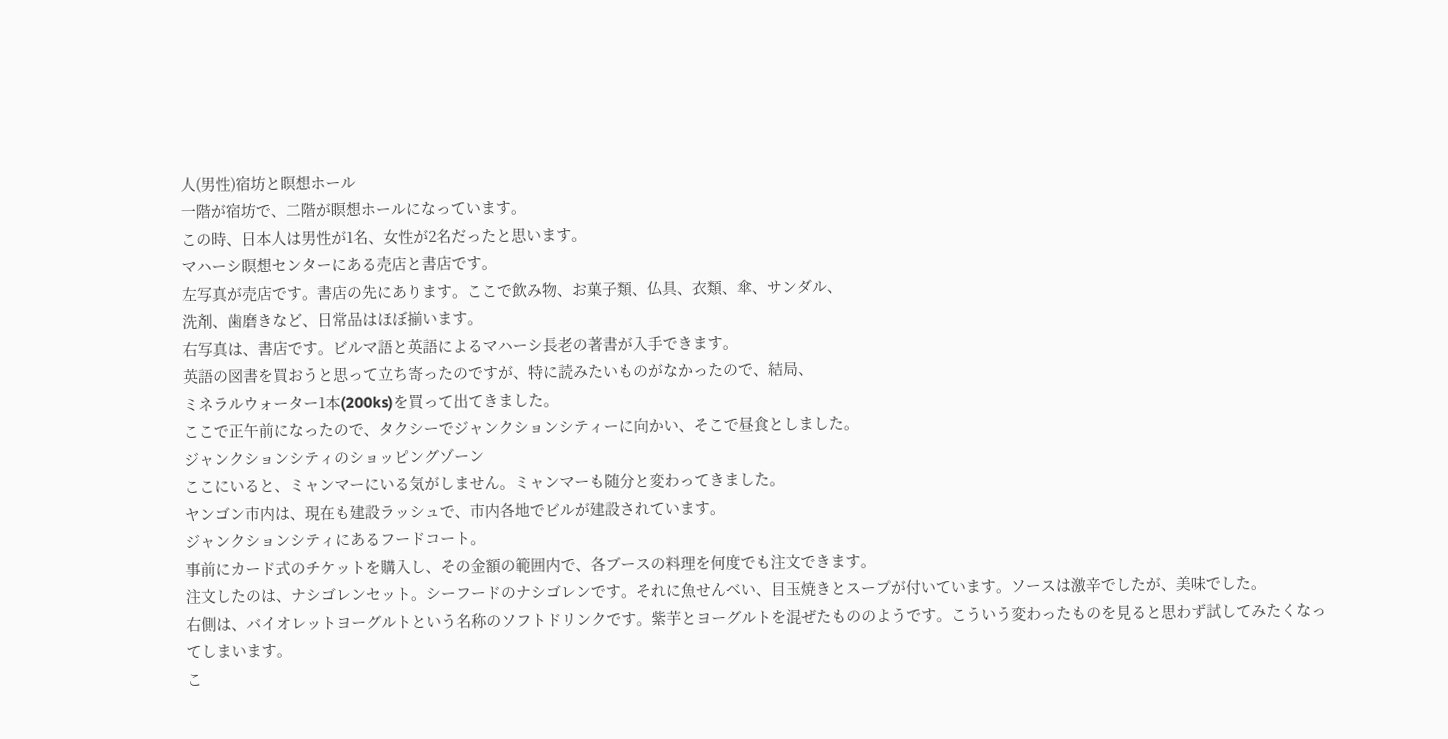人(男性)宿坊と瞑想ホール
一階が宿坊で、二階が瞑想ホールになっています。
この時、日本人は男性が1名、女性が2名だったと思います。
マハーシ瞑想センターにある売店と書店です。
左写真が売店です。書店の先にあります。ここで飲み物、お菓子類、仏具、衣類、傘、サンダル、
洗剤、歯磨きなど、日常品はほぼ揃います。
右写真は、書店です。ビルマ語と英語によるマハーシ長老の著書が入手できます。
英語の図書を買おうと思って立ち寄ったのですが、特に読みたいものがなかったので、結局、
ミネラルウォーター1本(200ks)を買って出てきました。
ここで正午前になったので、タクシーでジャンクションシティーに向かい、そこで昼食としました。
ジャンクションシティのショッピングゾーン
ここにいると、ミャンマーにいる気がしません。ミャンマーも随分と変わってきました。
ヤンゴン市内は、現在も建設ラッシュで、市内各地でビルが建設されています。
ジャンクションシティにあるフードコート。
事前にカード式のチケットを購入し、その金額の範囲内で、各ブースの料理を何度でも注文できます。
注文したのは、ナシゴレンセット。シーフードのナシゴレンです。それに魚せんべい、目玉焼きとスープが付いています。ソースは激辛でしたが、美味でした。
右側は、バイオレットヨーグルトという名称のソフトドリンクです。紫芋とヨーグルトを混ぜたもののようです。こういう変わったものを見ると思わず試してみたくなってしまいます。
こ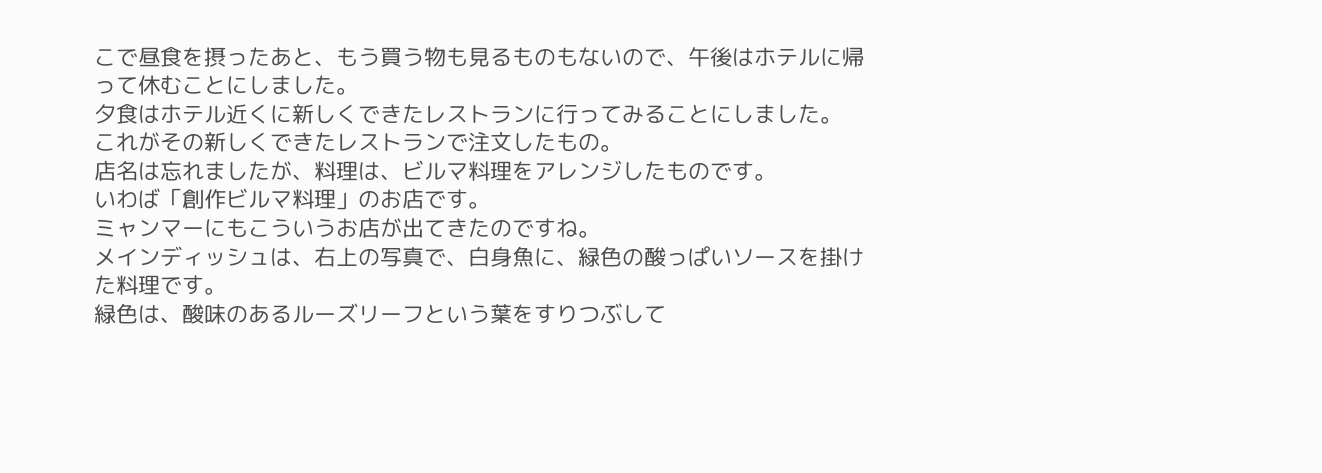こで昼食を摂ったあと、もう買う物も見るものもないので、午後はホテルに帰って休むことにしました。
夕食はホテル近くに新しくできたレストランに行ってみることにしました。
これがその新しくできたレストランで注文したもの。
店名は忘れましたが、料理は、ビルマ料理をアレンジしたものです。
いわば「創作ビルマ料理」のお店です。
ミャンマーにもこういうお店が出てきたのですね。
メインディッシュは、右上の写真で、白身魚に、緑色の酸っぱいソースを掛けた料理です。
緑色は、酸味のあるルーズリーフという葉をすりつぶして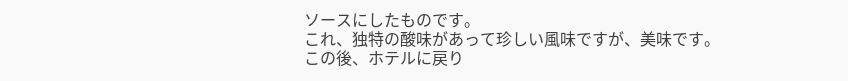ソースにしたものです。
これ、独特の酸味があって珍しい風味ですが、美味です。
この後、ホテルに戻り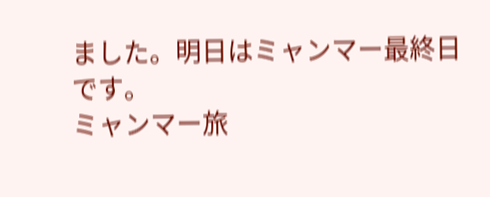ました。明日はミャンマー最終日です。
ミャンマー旅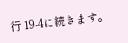行 19-4に続きます。